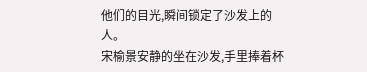他们的目光,瞬间锁定了沙发上的人。
宋榆景安静的坐在沙发,手里捧着杯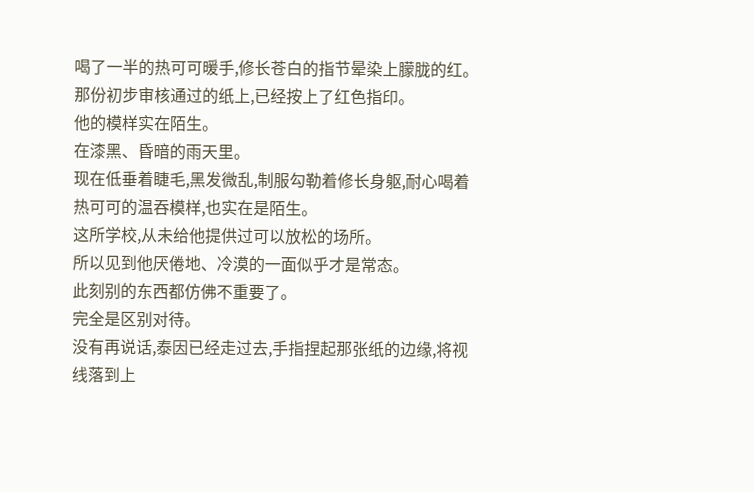喝了一半的热可可暖手,修长苍白的指节晕染上朦胧的红。
那份初步审核通过的纸上,已经按上了红色指印。
他的模样实在陌生。
在漆黑、昏暗的雨天里。
现在低垂着睫毛,黑发微乱,制服勾勒着修长身躯,耐心喝着热可可的温吞模样,也实在是陌生。
这所学校,从未给他提供过可以放松的场所。
所以见到他厌倦地、冷漠的一面似乎才是常态。
此刻别的东西都仿佛不重要了。
完全是区别对待。
没有再说话,泰因已经走过去,手指捏起那张纸的边缘,将视线落到上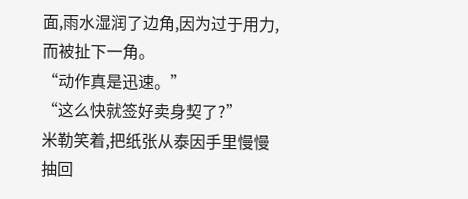面,雨水湿润了边角,因为过于用力,而被扯下一角。
“动作真是迅速。”
“这么快就签好卖身契了?”
米勒笑着,把纸张从泰因手里慢慢抽回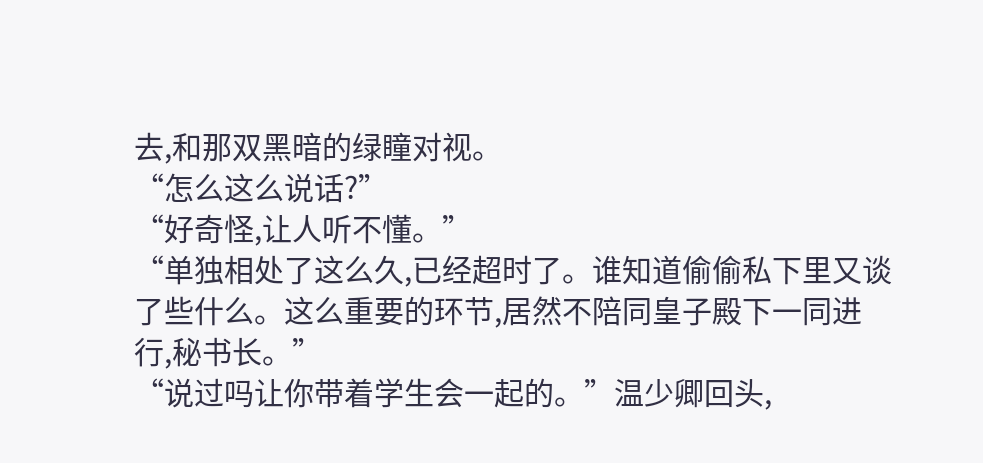去,和那双黑暗的绿瞳对视。
“怎么这么说话?”
“好奇怪,让人听不懂。”
“单独相处了这么久,已经超时了。谁知道偷偷私下里又谈了些什么。这么重要的环节,居然不陪同皇子殿下一同进行,秘书长。”
“说过吗让你带着学生会一起的。”温少卿回头,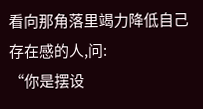看向那角落里竭力降低自己存在感的人,问:
“你是摆设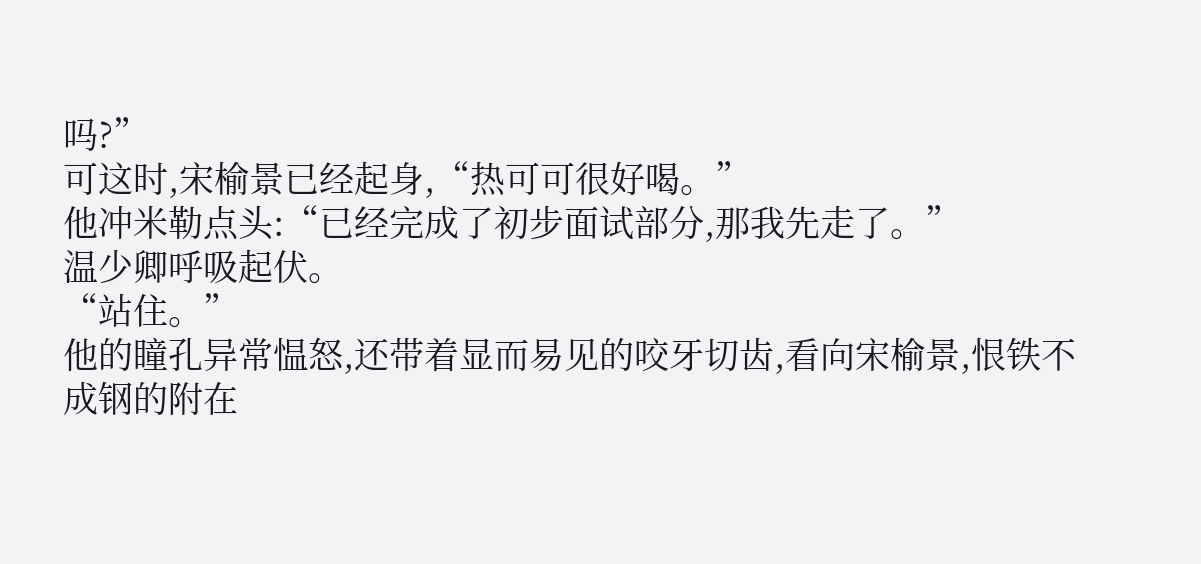吗?”
可这时,宋榆景已经起身,“热可可很好喝。”
他冲米勒点头:“已经完成了初步面试部分,那我先走了。”
温少卿呼吸起伏。
“站住。”
他的瞳孔异常愠怒,还带着显而易见的咬牙切齿,看向宋榆景,恨铁不成钢的附在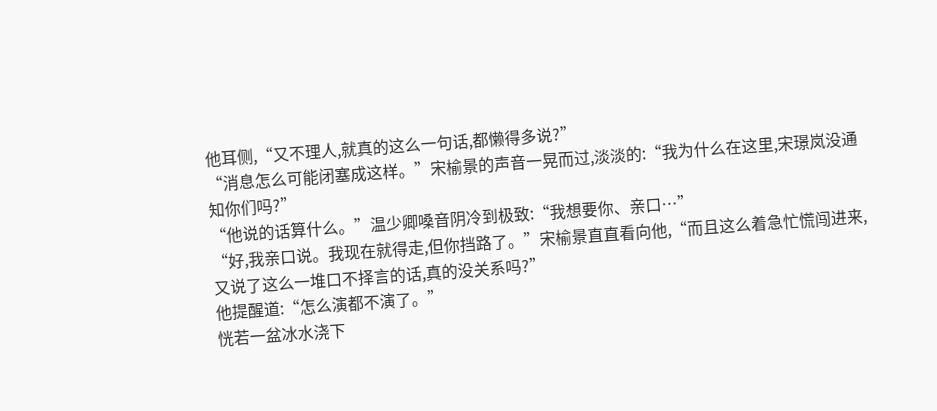他耳侧,“又不理人,就真的这么一句话,都懒得多说?”
“消息怎么可能闭塞成这样。”宋榆景的声音一晃而过,淡淡的:“我为什么在这里,宋璟岚没通知你们吗?”
“他说的话算什么。”温少卿嗓音阴冷到极致:“我想要你、亲口…”
“好,我亲口说。我现在就得走,但你挡路了。”宋榆景直直看向他,“而且这么着急忙慌闯进来,又说了这么一堆口不择言的话,真的没关系吗?”
他提醒道:“怎么演都不演了。”
恍若一盆冰水浇下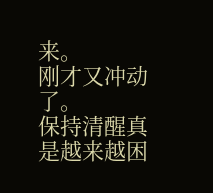来。
刚才又冲动了。
保持清醒真是越来越困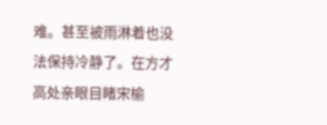难。甚至被雨淋着也没法保持冷静了。在方才高处亲眼目睹宋榆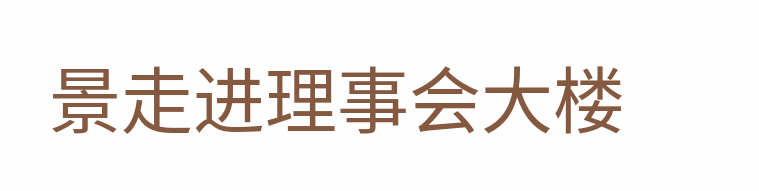景走进理事会大楼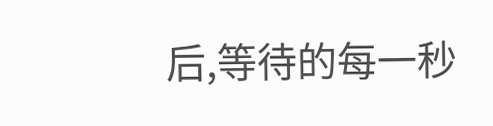后,等待的每一秒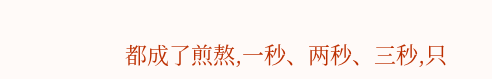都成了煎熬,一秒、两秒、三秒,只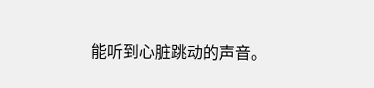能听到心脏跳动的声音。